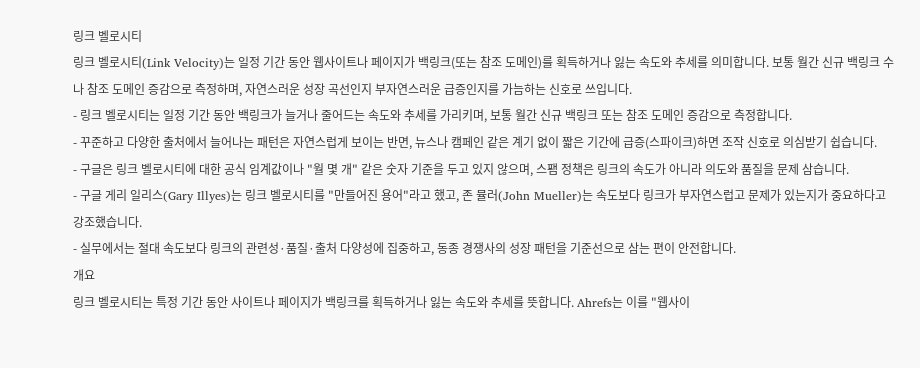링크 벨로시티
링크 벨로시티(Link Velocity)는 일정 기간 동안 웹사이트나 페이지가 백링크(또는 참조 도메인)를 획득하거나 잃는 속도와 추세를 의미합니다. 보통 월간 신규 백링크 수나 참조 도메인 증감으로 측정하며, 자연스러운 성장 곡선인지 부자연스러운 급증인지를 가늠하는 신호로 쓰입니다.
- 링크 벨로시티는 일정 기간 동안 백링크가 늘거나 줄어드는 속도와 추세를 가리키며, 보통 월간 신규 백링크 또는 참조 도메인 증감으로 측정합니다.
- 꾸준하고 다양한 출처에서 늘어나는 패턴은 자연스럽게 보이는 반면, 뉴스나 캠페인 같은 계기 없이 짧은 기간에 급증(스파이크)하면 조작 신호로 의심받기 쉽습니다.
- 구글은 링크 벨로시티에 대한 공식 임계값이나 "월 몇 개" 같은 숫자 기준을 두고 있지 않으며, 스팸 정책은 링크의 속도가 아니라 의도와 품질을 문제 삼습니다.
- 구글 게리 일리스(Gary Illyes)는 링크 벨로시티를 "만들어진 용어"라고 했고, 존 뮬러(John Mueller)는 속도보다 링크가 부자연스럽고 문제가 있는지가 중요하다고 강조했습니다.
- 실무에서는 절대 속도보다 링크의 관련성·품질·출처 다양성에 집중하고, 동종 경쟁사의 성장 패턴을 기준선으로 삼는 편이 안전합니다.
개요
링크 벨로시티는 특정 기간 동안 사이트나 페이지가 백링크를 획득하거나 잃는 속도와 추세를 뜻합니다. Ahrefs는 이를 "웹사이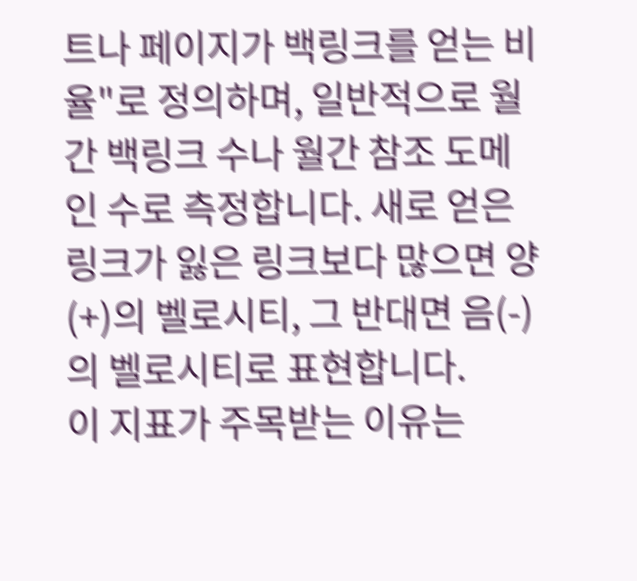트나 페이지가 백링크를 얻는 비율"로 정의하며, 일반적으로 월간 백링크 수나 월간 참조 도메인 수로 측정합니다. 새로 얻은 링크가 잃은 링크보다 많으면 양(+)의 벨로시티, 그 반대면 음(-)의 벨로시티로 표현합니다.
이 지표가 주목받는 이유는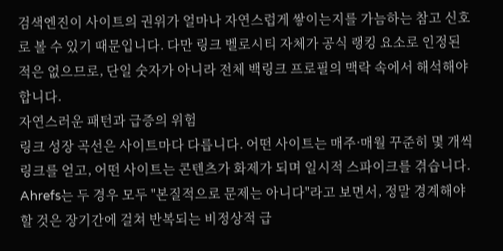검색엔진이 사이트의 권위가 얼마나 자연스럽게 쌓이는지를 가늠하는 참고 신호로 볼 수 있기 때문입니다. 다만 링크 벨로시티 자체가 공식 랭킹 요소로 인정된 적은 없으므로, 단일 숫자가 아니라 전체 백링크 프로필의 맥락 속에서 해석해야 합니다.
자연스러운 패턴과 급증의 위험
링크 성장 곡선은 사이트마다 다릅니다. 어떤 사이트는 매주·매월 꾸준히 몇 개씩 링크를 얻고, 어떤 사이트는 콘텐츠가 화제가 되며 일시적 스파이크를 겪습니다. Ahrefs는 두 경우 모두 "본질적으로 문제는 아니다"라고 보면서, 정말 경계해야 할 것은 장기간에 걸쳐 반복되는 비정상적 급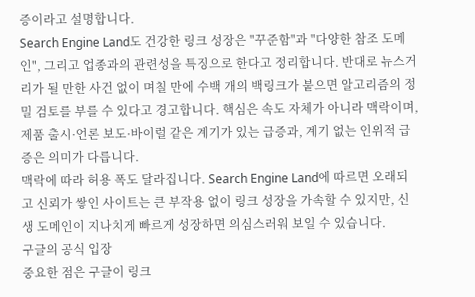증이라고 설명합니다.
Search Engine Land도 건강한 링크 성장은 "꾸준함"과 "다양한 참조 도메인", 그리고 업종과의 관련성을 특징으로 한다고 정리합니다. 반대로 뉴스거리가 될 만한 사건 없이 며칠 만에 수백 개의 백링크가 붙으면 알고리즘의 정밀 검토를 부를 수 있다고 경고합니다. 핵심은 속도 자체가 아니라 맥락이며, 제품 출시·언론 보도·바이럴 같은 계기가 있는 급증과, 계기 없는 인위적 급증은 의미가 다릅니다.
맥락에 따라 허용 폭도 달라집니다. Search Engine Land에 따르면 오래되고 신뢰가 쌓인 사이트는 큰 부작용 없이 링크 성장을 가속할 수 있지만, 신생 도메인이 지나치게 빠르게 성장하면 의심스러워 보일 수 있습니다.
구글의 공식 입장
중요한 점은 구글이 링크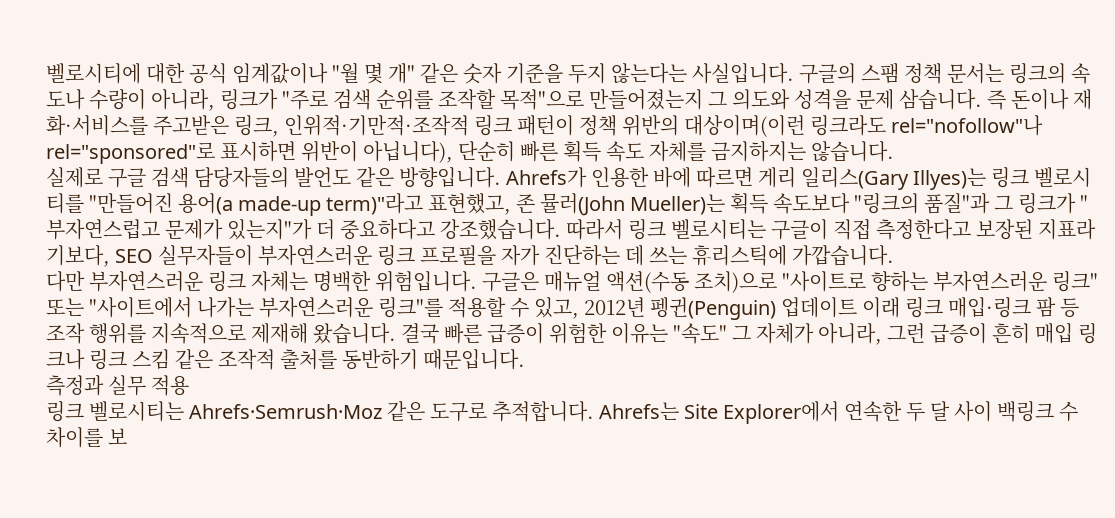벨로시티에 대한 공식 임계값이나 "월 몇 개" 같은 숫자 기준을 두지 않는다는 사실입니다. 구글의 스팸 정책 문서는 링크의 속도나 수량이 아니라, 링크가 "주로 검색 순위를 조작할 목적"으로 만들어졌는지 그 의도와 성격을 문제 삼습니다. 즉 돈이나 재화·서비스를 주고받은 링크, 인위적·기만적·조작적 링크 패턴이 정책 위반의 대상이며(이런 링크라도 rel="nofollow"나 rel="sponsored"로 표시하면 위반이 아닙니다), 단순히 빠른 획득 속도 자체를 금지하지는 않습니다.
실제로 구글 검색 담당자들의 발언도 같은 방향입니다. Ahrefs가 인용한 바에 따르면 게리 일리스(Gary Illyes)는 링크 벨로시티를 "만들어진 용어(a made-up term)"라고 표현했고, 존 뮬러(John Mueller)는 획득 속도보다 "링크의 품질"과 그 링크가 "부자연스럽고 문제가 있는지"가 더 중요하다고 강조했습니다. 따라서 링크 벨로시티는 구글이 직접 측정한다고 보장된 지표라기보다, SEO 실무자들이 부자연스러운 링크 프로필을 자가 진단하는 데 쓰는 휴리스틱에 가깝습니다.
다만 부자연스러운 링크 자체는 명백한 위험입니다. 구글은 매뉴얼 액션(수동 조치)으로 "사이트로 향하는 부자연스러운 링크" 또는 "사이트에서 나가는 부자연스러운 링크"를 적용할 수 있고, 2012년 펭귄(Penguin) 업데이트 이래 링크 매입·링크 팜 등 조작 행위를 지속적으로 제재해 왔습니다. 결국 빠른 급증이 위험한 이유는 "속도" 그 자체가 아니라, 그런 급증이 흔히 매입 링크나 링크 스킴 같은 조작적 출처를 동반하기 때문입니다.
측정과 실무 적용
링크 벨로시티는 Ahrefs·Semrush·Moz 같은 도구로 추적합니다. Ahrefs는 Site Explorer에서 연속한 두 달 사이 백링크 수 차이를 보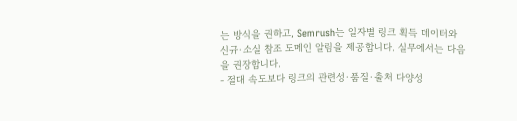는 방식을 권하고, Semrush는 일자별 링크 획득 데이터와 신규·소실 참조 도메인 알림을 제공합니다. 실무에서는 다음을 권장합니다.
- 절대 속도보다 링크의 관련성·품질·출처 다양성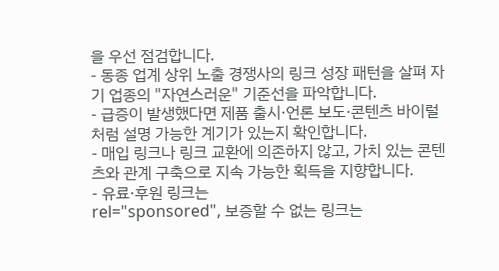을 우선 점검합니다.
- 동종 업계 상위 노출 경쟁사의 링크 성장 패턴을 살펴 자기 업종의 "자연스러운" 기준선을 파악합니다.
- 급증이 발생했다면 제품 출시·언론 보도·콘텐츠 바이럴처럼 설명 가능한 계기가 있는지 확인합니다.
- 매입 링크나 링크 교환에 의존하지 않고, 가치 있는 콘텐츠와 관계 구축으로 지속 가능한 획득을 지향합니다.
- 유료·후원 링크는
rel="sponsored", 보증할 수 없는 링크는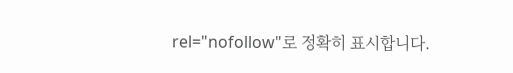rel="nofollow"로 정확히 표시합니다.